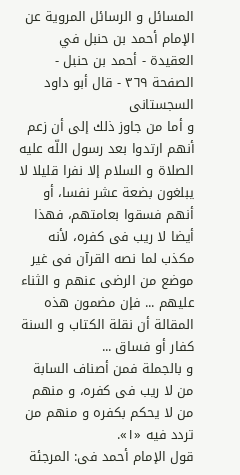المسائل و الرسائل المروية عن الإمام أحمد بن حنبل في العقيدة - أحمد بن حنبل - الصفحة ٣٦٩ - قال أبو داود السجستانى
و أما من جاوز ذلك إلى أن زعم أنهم ارتدوا بعد رسول اللّه عليه الصلاة و السلام إلا نفرا قليلا لا يبلغون بضعة عشر نفسا، أو أنهم فسقوا بعامتهم، فهذا أيضا لا ريب فى كفره، لأنه مكذب لما نصه القرآن فى غير موضع من الرضى عنهم و الثناء عليهم ... فإن مضمون هذه المقالة أن نقلة الكتاب و السنة كفار أو فساق ...
و بالجملة فمن أصناف السابة من لا ريب فى كفره، و منهم من لا يحكم بكفره و منهم من تردد فيه «١».
قول الإمام أحمد فى: المرجئة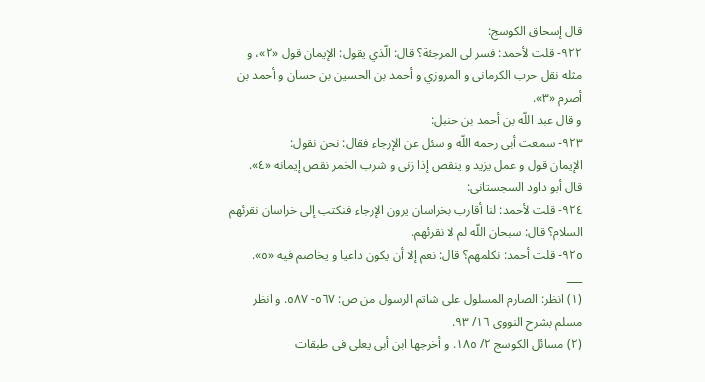قال إسحاق الكوسج:
٩٢٢- قلت لأحمد: فسر لى المرجئة؟ قال: الّذي يقول: الإيمان قول «٢»، و مثله نقل حرب الكرمانى و المروزي و أحمد بن الحسين بن حسان و أحمد بن أصرم «٣».
و قال عبد اللّه بن أحمد بن حنبل:
٩٢٣- سمعت أبى رحمه اللّه و سئل عن الإرجاء فقال: نحن نقول:
الإيمان قول و عمل يزيد و ينقص إذا زنى و شرب الخمر نقص إيمانه «٤».
قال أبو داود السجستانى:
٩٢٤- قلت لأحمد: لنا أقارب بخراسان يرون الإرجاء فنكتب إلى خراسان نقرئهم السلام؟ قال: سبحان اللّه لم لا نقرئهم.
٩٢٥- قلت أحمد: نكلمهم؟ قال: نعم إلا أن يكون داعيا و يخاصم فيه «٥».
___
(١) انظر: الصارم المسلول على شاتم الرسول من ص: ٥٦٧- ٥٨٧. و انظر مسلم بشرح النووى ١٦/ ٩٣.
(٢) مسائل الكوسج ٢/ ١٨٥. و أخرجها ابن أبى يعلى فى طبقات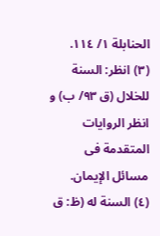الحنابلة ١/ ١١٤.
(٣) انظر: السنة للخلال (ق ٩٣/ ب) و انظر الروايات المتقدمة فى مسائل الإيمان.
(٤) السنة له (ظ: ق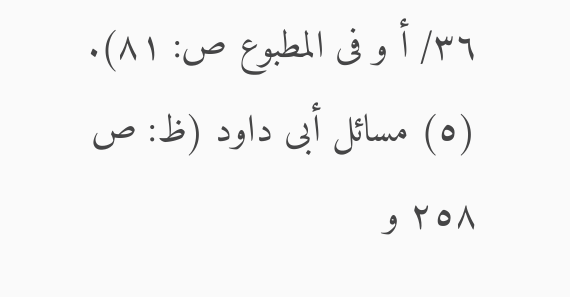٣٦/ أ و فى المطبوع ص: ٨١).
(٥) مسائل أبى داود (ظ: ص ٢٥٨ و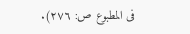فى المطبوع ص: ٢٧٦).